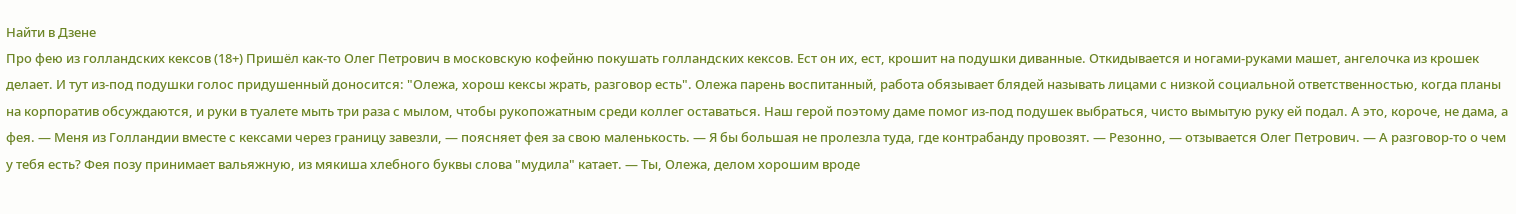Найти в Дзене
Про фею из голландских кексов (18+) Пришёл как-то Олег Петрович в московскую кофейню покушать голландских кексов. Ест он их, ест, крошит на подушки диванные. Откидывается и ногами-руками машет, ангелочка из крошек делает. И тут из-под подушки голос придушенный доносится: "Олежа, хорош кексы жрать, разговор есть". Олежа парень воспитанный, работа обязывает блядей называть лицами с низкой социальной ответственностью, когда планы на корпоратив обсуждаются, и руки в туалете мыть три раза с мылом, чтобы рукопожатным среди коллег оставаться. Наш герой поэтому даме помог из-под подушек выбраться, чисто вымытую руку ей подал. А это, короче, не дама, а фея. — Меня из Голландии вместе с кексами через границу завезли, — поясняет фея за свою маленькость. — Я бы большая не пролезла туда, где контрабанду провозят. — Резонно, — отзывается Олег Петрович. — А разговор-то о чем у тебя есть? Фея позу принимает вальяжную, из мякиша хлебного буквы слова "мудила" катает. — Ты, Олежа, делом хорошим вроде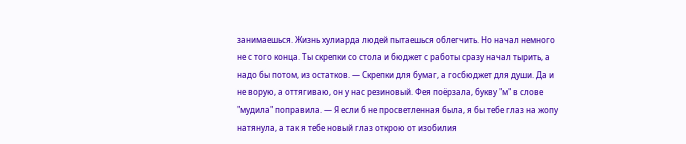занимаешься. Жизнь хулиарда людей пытаешься облегчить. Но начал немного не с того конца. Ты скрепки со стола и бюджет с работы сразу начал тырить, а надо бы потом, из остатков. — Скрепки для бумаг, а госбюджет для души. Да и не ворую, а оттягиваю, он у нас резиновый. Фея поёрзала, букву "м" в слове "мудила" поправила. — Я если б не просветленная была, я бы тебе глаз на жопу натянула, а так я тебе новый глаз открою от изобилия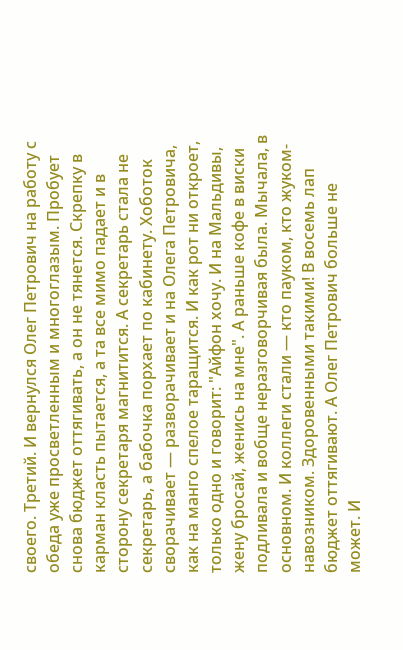своего. Третий. И вернулся Олег Петрович на работу с обеда уже просветленным и многоглазым. Пробует снова бюджет оттягивать, а он не тянется. Скрепку в карман класть пытается, а та все мимо падает и в сторону секретаря магнитится. А секретарь стала не секретарь, а бабочка порхает по кабинету. Хоботок сворачивает — разворачивает и на Олега Петровича, как на манго спелое таращится. И как рот ни откроет, только одно и говорит: "Айфон хочу. И на Мальдивы, жену бросай, женись на мне". А раньше кофе в виски подливала и вобще неразговорчивая была. Мычала, в основном. И коллеги стали — кто пауком, кто жуком-навозником. Здоровенными такими! В восемь лап бюджет оттягивают. А Олег Петрович больше не может. И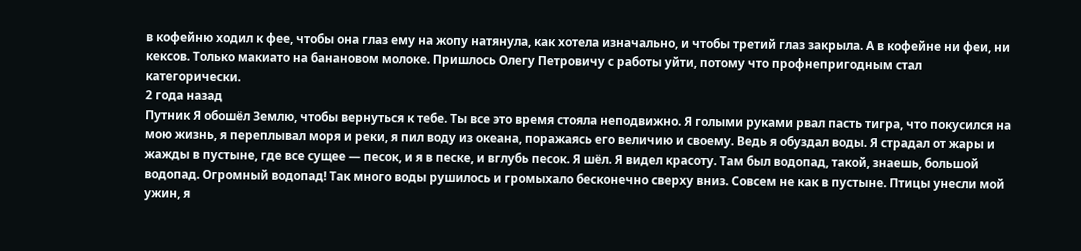в кофейню ходил к фее, чтобы она глаз ему на жопу натянула, как хотела изначально, и чтобы третий глаз закрыла. А в кофейне ни феи, ни кексов. Только макиато на банановом молоке. Пришлось Олегу Петровичу с работы уйти, потому что профнепригодным стал категорически.
2 года назад
Путник Я обошёл Землю, чтобы вернуться к тебе. Ты все это время стояла неподвижно. Я голыми руками рвал пасть тигра, что покусился на мою жизнь, я переплывал моря и реки, я пил воду из океана, поражаясь его величию и своему. Ведь я обуздал воды. Я страдал от жары и жажды в пустыне, где все сущее — песок, и я в песке, и вглубь песок. Я шёл. Я видел красоту. Там был водопад, такой, знаешь, большой водопад. Огромный водопад! Так много воды рушилось и громыхало бесконечно сверху вниз. Совсем не как в пустыне. Птицы унесли мой ужин, я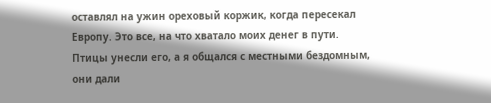оставлял на ужин ореховый коржик, когда пересекал Европу. Это все, на что хватало моих денег в пути. Птицы унесли его, а я общался с местными бездомным, они дали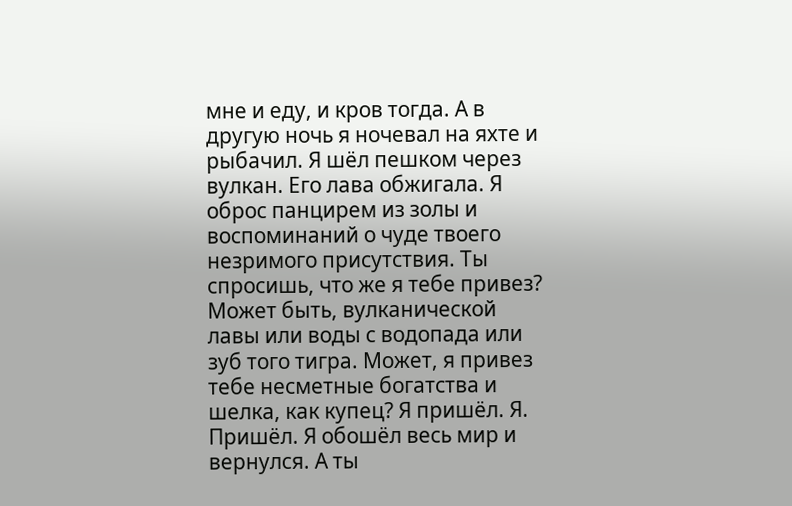мне и еду, и кров тогда. А в другую ночь я ночевал на яхте и рыбачил. Я шёл пешком через вулкан. Его лава обжигала. Я оброс панцирем из золы и воспоминаний о чуде твоего незримого присутствия. Ты спросишь, что же я тебе привез? Может быть, вулканической лавы или воды с водопада или зуб того тигра. Может, я привез тебе несметные богатства и шелка, как купец? Я пришёл. Я. Пришёл. Я обошёл весь мир и вернулся. А ты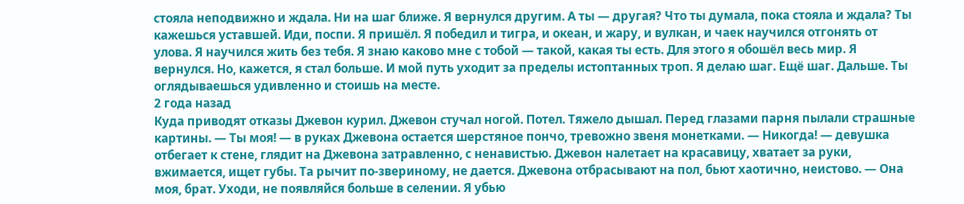стояла неподвижно и ждала. Ни на шаг ближе. Я вернулся другим. А ты — другая? Что ты думала, пока стояла и ждала? Ты кажешься уставшей. Иди, поспи. Я пришёл. Я победил и тигра, и океан, и жару, и вулкан, и чаек научился отгонять от улова. Я научился жить без тебя. Я знаю каково мне с тобой — такой, какая ты есть. Для этого я обошёл весь мир. Я вернулся. Но, кажется, я стал больше. И мой путь уходит за пределы истоптанных троп. Я делаю шаг. Ещё шаг. Дальше. Ты оглядываешься удивленно и стоишь на месте.
2 года назад
Куда приводят отказы Джевон курил. Джевон стучал ногой. Потел. Тяжело дышал. Перед глазами парня пылали страшные картины. — Ты моя! — в руках Джевона остается шерстяное пончо, тревожно звеня монетками. — Никогда! — девушка отбегает к стене, глядит на Джевона затравленно, с ненавистью. Джевон налетает на красавицу, хватает за руки, вжимается, ищет губы. Та рычит по-звериному, не дается. Джевона отбрасывают на пол, бьют хаотично, неистово. — Она моя, брат. Уходи, не появляйся больше в селении. Я убью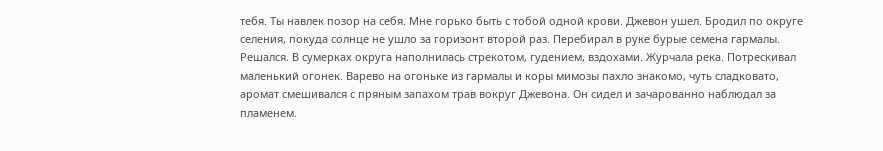тебя. Ты навлек позор на себя. Мне горько быть с тобой одной крови. Джевон ушел. Бродил по округе селения, покуда солнце не ушло за горизонт второй раз. Перебирал в руке бурые семена гармалы. Решался. В сумерках округа наполнилась стрекотом, гудением, вздохами. Журчала река. Потрескивал маленький огонек. Варево на огоньке из гармалы и коры мимозы пахло знакомо, чуть сладковато, аромат смешивался с пряным запахом трав вокруг Джевона. Он сидел и зачарованно наблюдал за пламенем.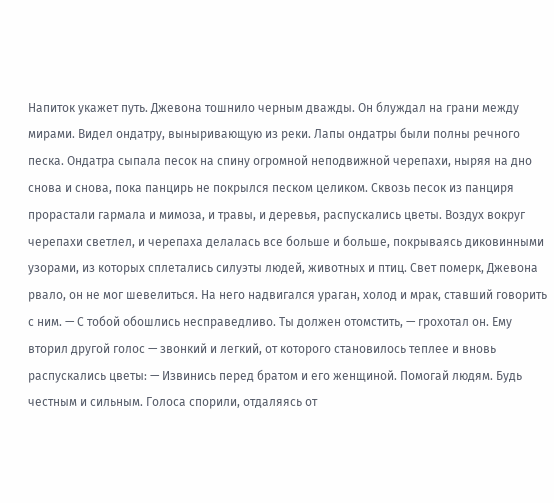Напиток укажет путь. Джевона тошнило черным дважды. Он блуждал на грани между мирами. Видел ондатру, выныривающую из реки. Лапы ондатры были полны речного песка. Ондатра сыпала песок на спину огромной неподвижной черепахи, ныряя на дно снова и снова, пока панцирь не покрылся песком целиком. Сквозь песок из панциря прорастали гармала и мимоза, и травы, и деревья, распускались цветы. Воздух вокруг черепахи светлел, и черепаха делалась все больше и больше, покрываясь диковинными узорами, из которых сплетались силуэты людей, животных и птиц. Свет померк, Джевона рвало, он не мог шевелиться. На него надвигался ураган, холод и мрак, ставший говорить с ним. — С тобой обошлись несправедливо. Ты должен отомстить, — грохотал он. Ему вторил другой голос — звонкий и легкий, от которого становилось теплее и вновь распускались цветы: — Извинись перед братом и его женщиной. Помогай людям. Будь честным и сильным. Голоса спорили, отдаляясь от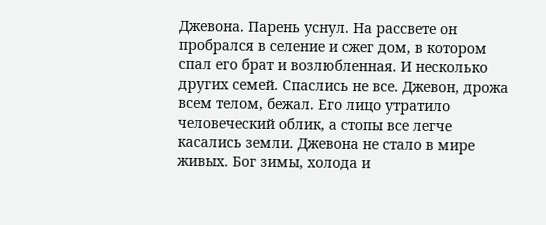Джевона. Парень уснул. На рассвете он пробрался в селение и сжег дом, в котором спал его брат и возлюбленная. И несколько других семей. Спаслись не все. Джевон, дрожа всем телом, бежал. Его лицо утратило человеческий облик, а стопы все легче касались земли. Джевона не стало в мире живых. Бог зимы, холода и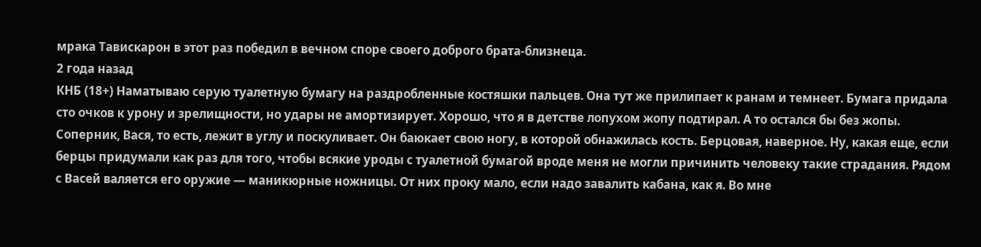мрака Тавискарон в этот раз победил в вечном споре своего доброго брата-близнеца.
2 года назад
КНБ (18+) Наматываю серую туалетную бумагу на раздробленные костяшки пальцев. Она тут же прилипает к ранам и темнеет. Бумага придала сто очков к урону и зрелищности, но удары не амортизирует. Хорошо, что я в детстве лопухом жопу подтирал. А то остался бы без жопы. Соперник, Вася, то есть, лежит в углу и поскуливает. Он баюкает свою ногу, в которой обнажилась кость. Берцовая, наверное. Ну, какая еще, если берцы придумали как раз для того, чтобы всякие уроды с туалетной бумагой вроде меня не могли причинить человеку такие страдания. Рядом с Васей валяется его оружие — маникюрные ножницы. От них проку мало, если надо завалить кабана, как я. Во мне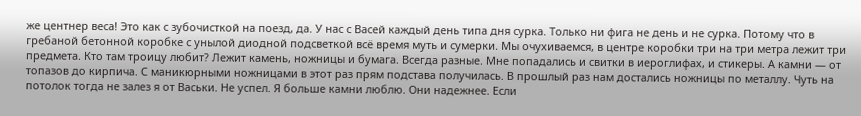же центнер веса! Это как с зубочисткой на поезд, да. У нас с Васей каждый день типа дня сурка. Только ни фига не день и не сурка. Потому что в гребаной бетонной коробке с унылой диодной подсветкой всё время муть и сумерки. Мы очухиваемся, в центре коробки три на три метра лежит три предмета. Кто там троицу любит? Лежит камень, ножницы и бумага. Всегда разные. Мне попадались и свитки в иероглифах, и стикеры. А камни — от топазов до кирпича. С маникюрными ножницами в этот раз прям подстава получилась. В прошлый раз нам достались ножницы по металлу. Чуть на потолок тогда не залез я от Васьки. Не успел. Я больше камни люблю. Они надежнее. Если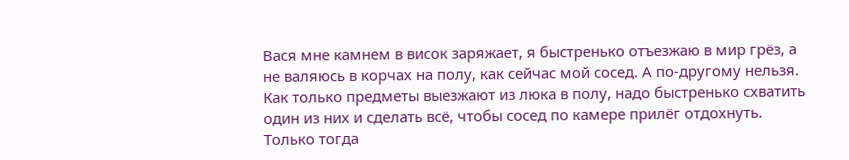Вася мне камнем в висок заряжает, я быстренько отъезжаю в мир грёз, а не валяюсь в корчах на полу, как сейчас мой сосед. А по-другому нельзя. Как только предметы выезжают из люка в полу, надо быстренько схватить один из них и сделать всё, чтобы сосед по камере прилёг отдохнуть. Только тогда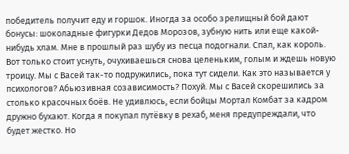победитель получит еду и горшок. Иногда за особо зрелищный бой дают бонусы: шоколадные фигурки Дедов Морозов, зубную нить или еще какой-нибудь хлам. Мне в прошлый раз шубу из песца подогнали. Спал, как король. Вот только стоит уснуть, очухиваешься снова целеньким, голым и ждешь новую троицу. Мы с Васей так-то подружились, пока тут сидели. Как это называется у психологов? Абьюзивная созависимость? Похуй. Мы с Васей скорешились за столько красочных боёв. Не удивлюсь, если бойцы Мортал Комбат за кадром дружно бухают. Когда я покупал путёвку в рехаб, меня предупреждали, что будет жестко. Но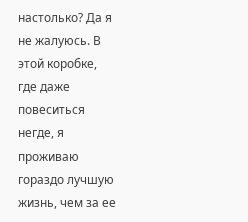настолько? Да я не жалуюсь. В этой коробке, где даже повеситься негде, я проживаю гораздо лучшую жизнь, чем за ее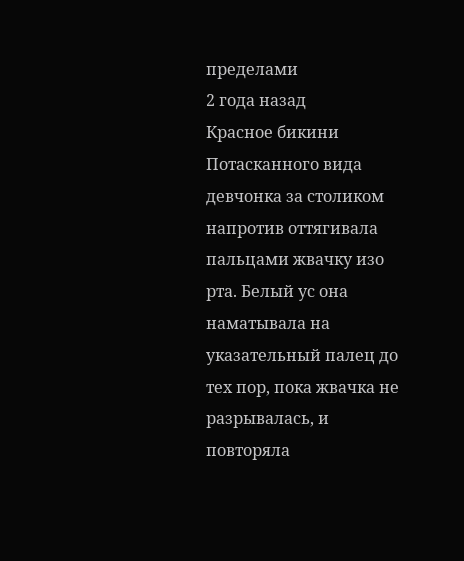пределами
2 года назад
Красное бикини
Потасканного вида девчонка за столиком напротив оттягивала пальцами жвачку изо рта. Белый ус она наматывала на указательный палец до тех пор, пока жвачка не разрывалась, и повторяла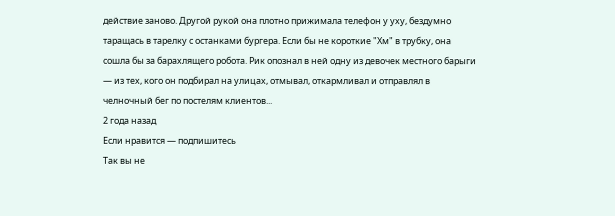действие заново. Другой рукой она плотно прижимала телефон у уху, бездумно таращась в тарелку с останками бургера. Если бы не короткие "Хм" в трубку, она сошла бы за барахлящего робота. Рик опознал в ней одну из девочек местного барыги — из тех, кого он подбирал на улицах, отмывал, откармливал и отправлял в челночный бег по постелям клиентов...
2 года назад
Если нравится — подпишитесь
Так вы не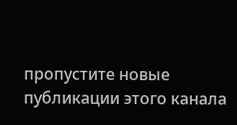пропустите новые публикации этого канала